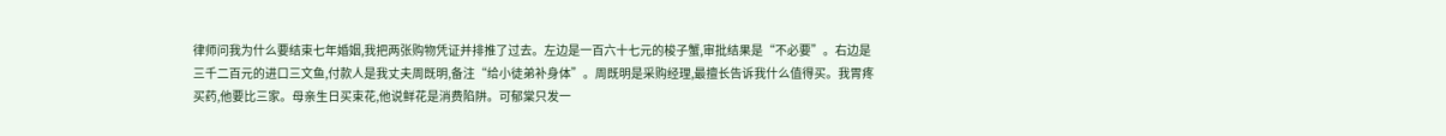律师问我为什么要结束七年婚姻,我把两张购物凭证并排推了过去。左边是一百六十七元的梭子蟹,审批结果是“不必要”。右边是三千二百元的进口三文鱼,付款人是我丈夫周既明,备注“给小徒弟补身体”。周既明是采购经理,最擅长告诉我什么值得买。我胃疼买药,他要比三家。母亲生日买束花,他说鲜花是消费陷阱。可郁棠只发一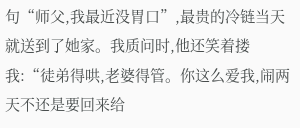句“师父,我最近没胃口”,最贵的冷链当天就送到了她家。我质问时,他还笑着搂我:“徒弟得哄,老婆得管。你这么爱我,闹两天不还是要回来给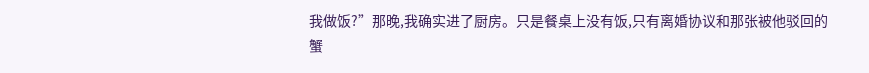我做饭?”那晚,我确实进了厨房。只是餐桌上没有饭,只有离婚协议和那张被他驳回的蟹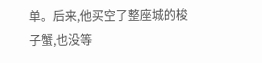单。后来,他买空了整座城的梭子蟹,也没等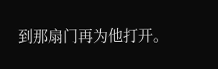到那扇门再为他打开。